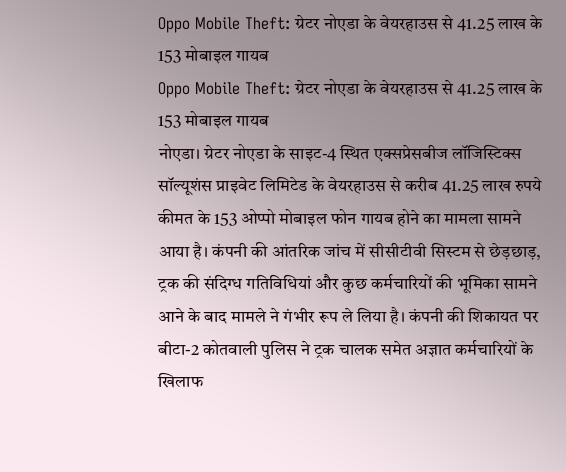Oppo Mobile Theft: ग्रेटर नोएडा के वेयरहाउस से 41.25 लाख के 153 मोबाइल गायब
Oppo Mobile Theft: ग्रेटर नोएडा के वेयरहाउस से 41.25 लाख के 153 मोबाइल गायब
नोएडा। ग्रेटर नोएडा के साइट-4 स्थित एक्सप्रेसबीज लॉजिस्टिक्स सॉल्यूशंस प्राइवेट लिमिटेड के वेयरहाउस से करीब 41.25 लाख रुपये कीमत के 153 ओप्पो मोबाइल फोन गायब होने का मामला सामने आया है। कंपनी की आंतरिक जांच में सीसीटीवी सिस्टम से छेड़छाड़, ट्रक की संदिग्ध गतिविधियां और कुछ कर्मचारियों की भूमिका सामने आने के बाद मामले ने गंभीर रूप ले लिया है। कंपनी की शिकायत पर बीटा-2 कोतवाली पुलिस ने ट्रक चालक समेत अज्ञात कर्मचारियों के खिलाफ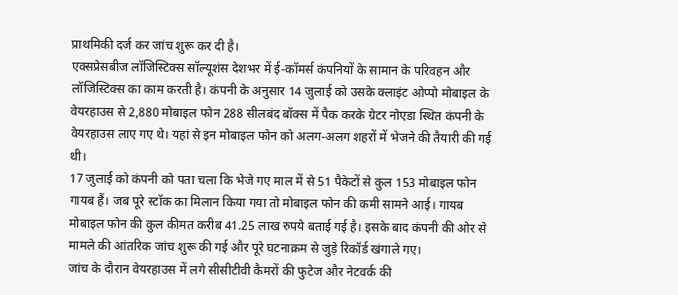प्राथमिकी दर्ज कर जांच शुरू कर दी है।
एक्सप्रेसबीज लॉजिस्टिक्स सॉल्यूशंस देशभर में ई-कॉमर्स कंपनियों के सामान के परिवहन और लॉजिस्टिक्स का काम करती है। कंपनी के अनुसार 14 जुलाई को उसके क्लाइंट ओप्पो मोबाइल के वेयरहाउस से 2,880 मोबाइल फोन 288 सीलबंद बॉक्स में पैक करके ग्रेटर नोएडा स्थित कंपनी के वेयरहाउस लाए गए थे। यहां से इन मोबाइल फोन को अलग-अलग शहरों में भेजने की तैयारी की गई थी।
17 जुलाई को कंपनी को पता चला कि भेजे गए माल में से 51 पैकेटों से कुल 153 मोबाइल फोन गायब हैं। जब पूरे स्टॉक का मिलान किया गया तो मोबाइल फोन की कमी सामने आई। गायब मोबाइल फोन की कुल कीमत करीब 41.25 लाख रुपये बताई गई है। इसके बाद कंपनी की ओर से मामले की आंतरिक जांच शुरू की गई और पूरे घटनाक्रम से जुड़े रिकॉर्ड खंगाले गए।
जांच के दौरान वेयरहाउस में लगे सीसीटीवी कैमरों की फुटेज और नेटवर्क की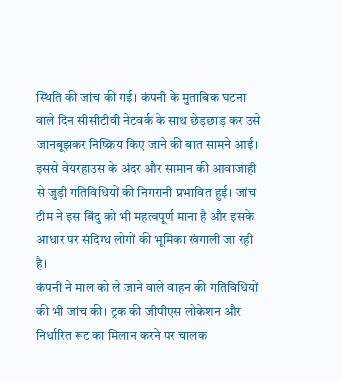स्थिति की जांच की गई। कंपनी के मुताबिक घटना वाले दिन सीसीटीवी नेटवर्क के साथ छेड़छाड़ कर उसे जानबूझकर निष्क्रिय किए जाने की बात सामने आई। इससे वेयरहाउस के अंदर और सामान की आवाजाही से जुड़ी गतिविधियों की निगरानी प्रभावित हुई। जांच टीम ने इस बिंदु को भी महत्वपूर्ण माना है और इसके आधार पर संदिग्ध लोगों की भूमिका खंगाली जा रही है।
कंपनी ने माल को ले जाने वाले वाहन की गतिविधियों की भी जांच की। ट्रक की जीपीएस लोकेशन और निर्धारित रूट का मिलान करने पर चालक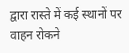द्वारा रास्ते में कई स्थानों पर वाहन रोकने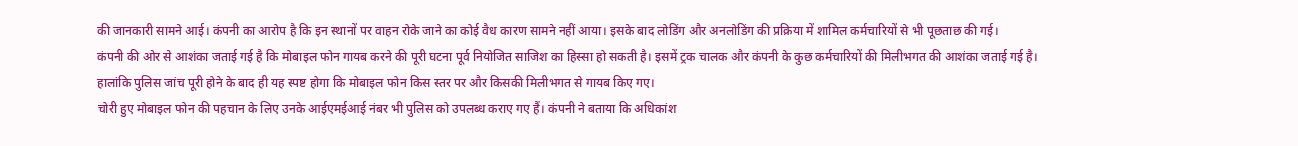की जानकारी सामने आई। कंपनी का आरोप है कि इन स्थानों पर वाहन रोके जाने का कोई वैध कारण सामने नहीं आया। इसके बाद लोडिंग और अनलोडिंग की प्रक्रिया में शामिल कर्मचारियों से भी पूछताछ की गई।
कंपनी की ओर से आशंका जताई गई है कि मोबाइल फोन गायब करने की पूरी घटना पूर्व नियोजित साजिश का हिस्सा हो सकती है। इसमें ट्रक चालक और कंपनी के कुछ कर्मचारियों की मिलीभगत की आशंका जताई गई है। हालांकि पुलिस जांच पूरी होने के बाद ही यह स्पष्ट होगा कि मोबाइल फोन किस स्तर पर और किसकी मिलीभगत से गायब किए गए।
चोरी हुए मोबाइल फोन की पहचान के लिए उनके आईएमईआई नंबर भी पुलिस को उपलब्ध कराए गए हैं। कंपनी ने बताया कि अधिकांश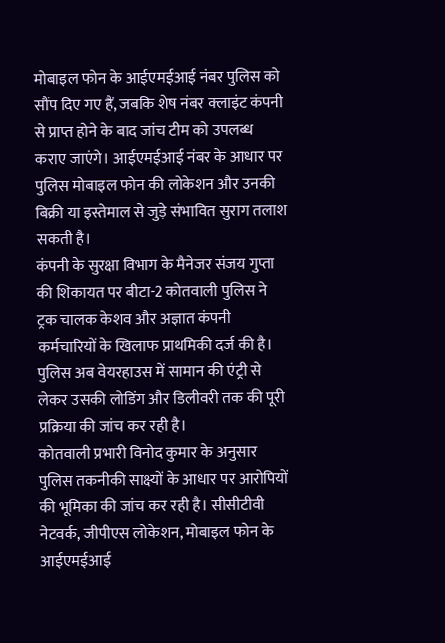मोबाइल फोन के आईएमईआई नंबर पुलिस को सौंप दिए गए हैं, जबकि शेष नंबर क्लाइंट कंपनी से प्राप्त होने के बाद जांच टीम को उपलब्ध कराए जाएंगे। आईएमईआई नंबर के आधार पर पुलिस मोबाइल फोन की लोकेशन और उनकी बिक्री या इस्तेमाल से जुड़े संभावित सुराग तलाश सकती है।
कंपनी के सुरक्षा विभाग के मैनेजर संजय गुप्ता की शिकायत पर बीटा-2 कोतवाली पुलिस ने ट्रक चालक केशव और अज्ञात कंपनी कर्मचारियों के खिलाफ प्राथमिकी दर्ज की है। पुलिस अब वेयरहाउस में सामान की एंट्री से लेकर उसकी लोडिंग और डिलीवरी तक की पूरी प्रक्रिया की जांच कर रही है।
कोतवाली प्रभारी विनोद कुमार के अनुसार पुलिस तकनीकी साक्ष्यों के आधार पर आरोपियों की भूमिका की जांच कर रही है। सीसीटीवी नेटवर्क, जीपीएस लोकेशन, मोबाइल फोन के आईएमईआई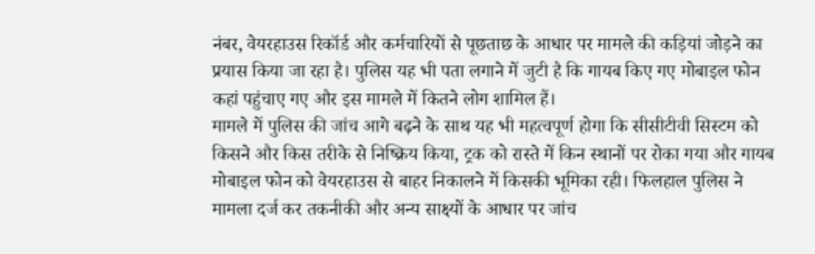नंबर, वेयरहाउस रिकॉर्ड और कर्मचारियों से पूछताछ के आधार पर मामले की कड़ियां जोड़ने का प्रयास किया जा रहा है। पुलिस यह भी पता लगाने में जुटी है कि गायब किए गए मोबाइल फोन कहां पहुंचाए गए और इस मामले में कितने लोग शामिल हैं।
मामले में पुलिस की जांच आगे बढ़ने के साथ यह भी महत्वपूर्ण होगा कि सीसीटीवी सिस्टम को किसने और किस तरीके से निष्क्रिय किया, ट्रक को रास्ते में किन स्थानों पर रोका गया और गायब मोबाइल फोन को वेयरहाउस से बाहर निकालने में किसकी भूमिका रही। फिलहाल पुलिस ने मामला दर्ज कर तकनीकी और अन्य साक्ष्यों के आधार पर जांच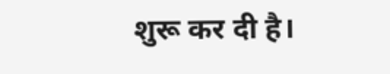शुरू कर दी है।